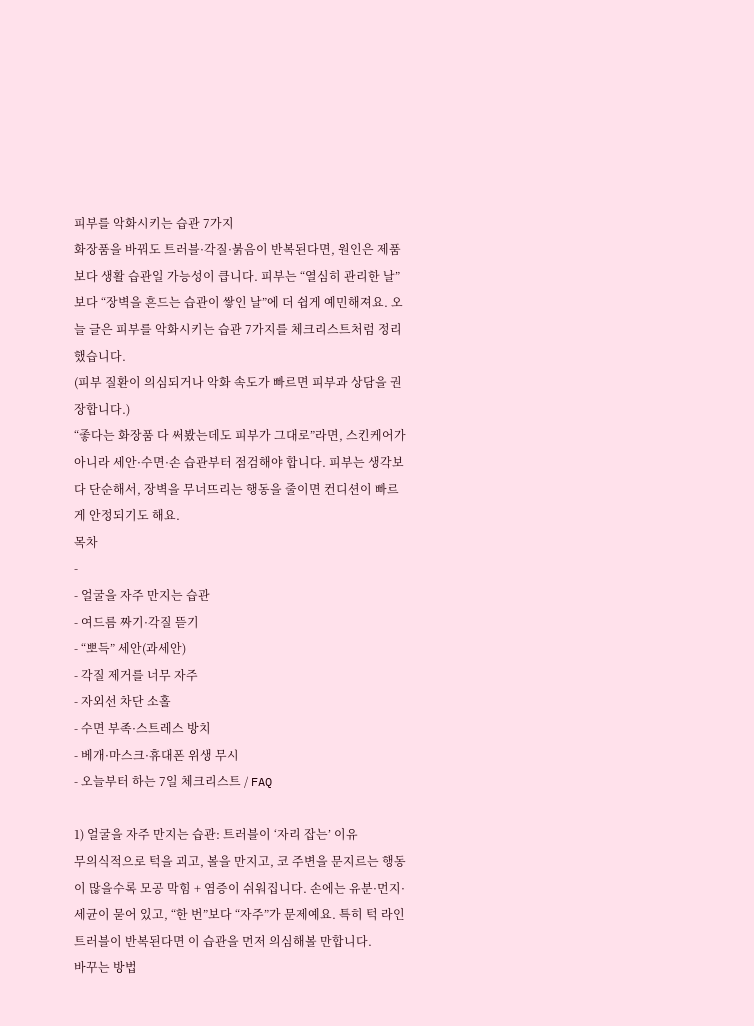피부를 악화시키는 습관 7가지
화장품을 바꿔도 트러블·각질·붉음이 반복된다면, 원인은 제품보다 생활 습관일 가능성이 큽니다. 피부는 “열심히 관리한 날”보다 “장벽을 흔드는 습관이 쌓인 날”에 더 쉽게 예민해져요. 오늘 글은 피부를 악화시키는 습관 7가지를 체크리스트처럼 정리했습니다.
(피부 질환이 의심되거나 악화 속도가 빠르면 피부과 상담을 권장합니다.)
“좋다는 화장품 다 써봤는데도 피부가 그대로”라면, 스킨케어가 아니라 세안·수면·손 습관부터 점검해야 합니다. 피부는 생각보다 단순해서, 장벽을 무너뜨리는 행동을 줄이면 컨디션이 빠르게 안정되기도 해요.
목차
-
- 얼굴을 자주 만지는 습관
- 여드름 짜기·각질 뜯기
- “뽀득” 세안(과세안)
- 각질 제거를 너무 자주
- 자외선 차단 소홀
- 수면 부족·스트레스 방치
- 베개·마스크·휴대폰 위생 무시
- 오늘부터 하는 7일 체크리스트 / FAQ

1) 얼굴을 자주 만지는 습관: 트러블이 ‘자리 잡는’ 이유
무의식적으로 턱을 괴고, 볼을 만지고, 코 주변을 문지르는 행동이 많을수록 모공 막힘 + 염증이 쉬워집니다. 손에는 유분·먼지·세균이 묻어 있고, “한 번”보다 “자주”가 문제예요. 특히 턱 라인 트러블이 반복된다면 이 습관을 먼저 의심해볼 만합니다.
바꾸는 방법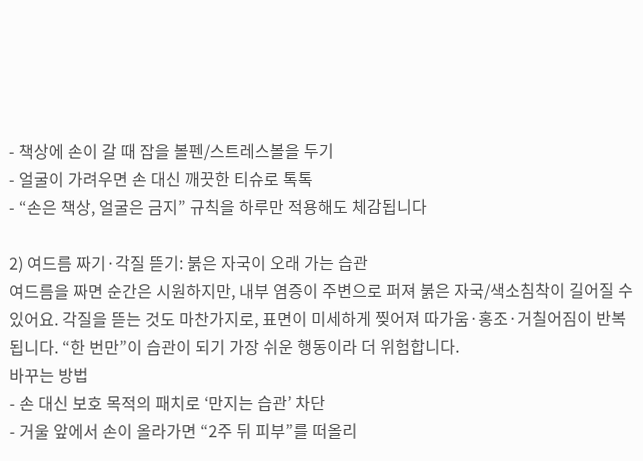- 책상에 손이 갈 때 잡을 볼펜/스트레스볼을 두기
- 얼굴이 가려우면 손 대신 깨끗한 티슈로 톡톡
- “손은 책상, 얼굴은 금지” 규칙을 하루만 적용해도 체감됩니다

2) 여드름 짜기·각질 뜯기: 붉은 자국이 오래 가는 습관
여드름을 짜면 순간은 시원하지만, 내부 염증이 주변으로 퍼져 붉은 자국/색소침착이 길어질 수 있어요. 각질을 뜯는 것도 마찬가지로, 표면이 미세하게 찢어져 따가움·홍조·거칠어짐이 반복됩니다. “한 번만”이 습관이 되기 가장 쉬운 행동이라 더 위험합니다.
바꾸는 방법
- 손 대신 보호 목적의 패치로 ‘만지는 습관’ 차단
- 거울 앞에서 손이 올라가면 “2주 뒤 피부”를 떠올리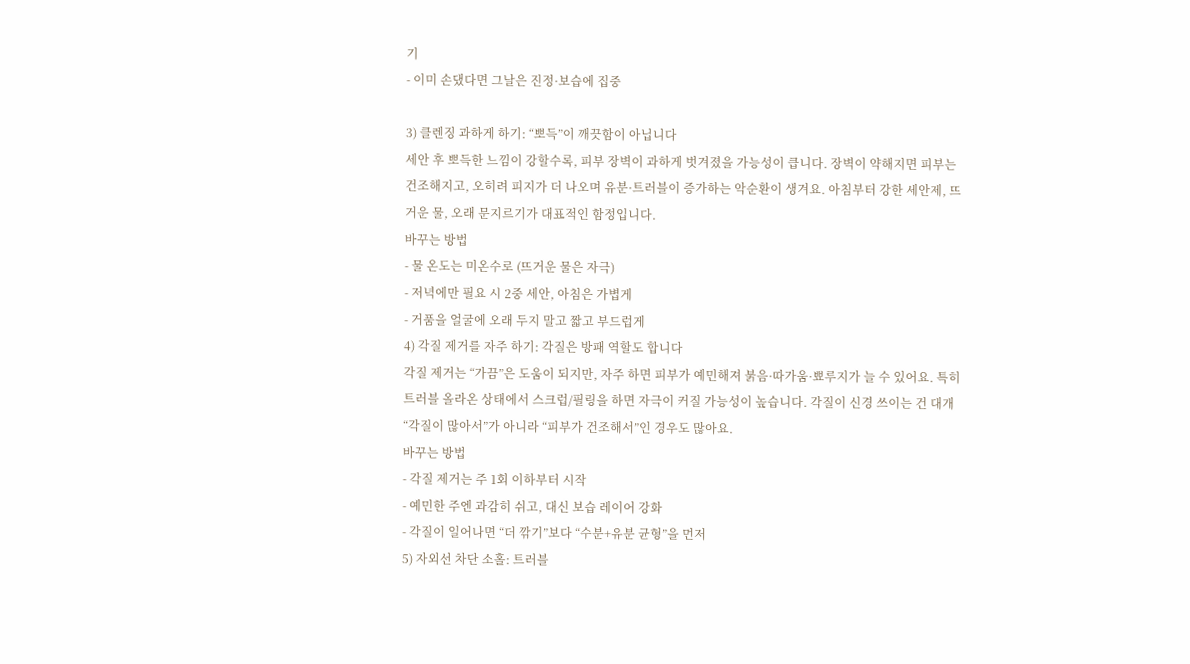기
- 이미 손댔다면 그날은 진정·보습에 집중

3) 클렌징 과하게 하기: “뽀득”이 깨끗함이 아닙니다
세안 후 뽀득한 느낌이 강할수록, 피부 장벽이 과하게 벗겨졌을 가능성이 큽니다. 장벽이 약해지면 피부는 건조해지고, 오히려 피지가 더 나오며 유분·트러블이 증가하는 악순환이 생겨요. 아침부터 강한 세안제, 뜨거운 물, 오래 문지르기가 대표적인 함정입니다.
바꾸는 방법
- 물 온도는 미온수로 (뜨거운 물은 자극)
- 저녁에만 필요 시 2중 세안, 아침은 가볍게
- 거품을 얼굴에 오래 두지 말고 짧고 부드럽게
4) 각질 제거를 자주 하기: 각질은 방패 역할도 합니다
각질 제거는 “가끔”은 도움이 되지만, 자주 하면 피부가 예민해져 붉음·따가움·뾰루지가 늘 수 있어요. 특히 트러블 올라온 상태에서 스크럽/필링을 하면 자극이 커질 가능성이 높습니다. 각질이 신경 쓰이는 건 대개 “각질이 많아서”가 아니라 “피부가 건조해서”인 경우도 많아요.
바꾸는 방법
- 각질 제거는 주 1회 이하부터 시작
- 예민한 주엔 과감히 쉬고, 대신 보습 레이어 강화
- 각질이 일어나면 “더 깎기”보다 “수분+유분 균형”을 먼저
5) 자외선 차단 소홀: 트러블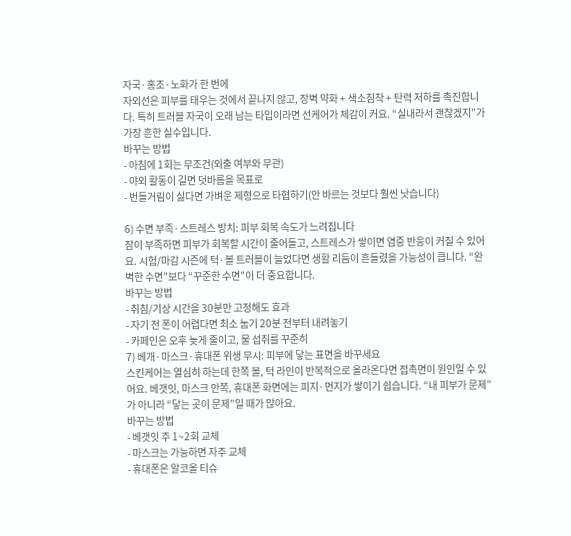자국·홍조·노화가 한 번에
자외선은 피부를 태우는 것에서 끝나지 않고, 장벽 약화 + 색소침착 + 탄력 저하를 촉진합니다. 특히 트러블 자국이 오래 남는 타입이라면 선케어가 체감이 커요. “실내라서 괜찮겠지”가 가장 흔한 실수입니다.
바꾸는 방법
- 아침에 1회는 무조건(외출 여부와 무관)
- 야외 활동이 길면 덧바름을 목표로
- 번들거림이 싫다면 가벼운 제형으로 타협하기(안 바르는 것보다 훨씬 낫습니다)

6) 수면 부족·스트레스 방치: 피부 회복 속도가 느려집니다
잠이 부족하면 피부가 회복할 시간이 줄어들고, 스트레스가 쌓이면 염증 반응이 커질 수 있어요. 시험/마감 시즌에 턱·볼 트러블이 늘었다면 생활 리듬이 흔들렸을 가능성이 큽니다. “완벽한 수면”보다 “꾸준한 수면”이 더 중요합니다.
바꾸는 방법
- 취침/기상 시간을 30분만 고정해도 효과
- 자기 전 폰이 어렵다면 최소 눕기 20분 전부터 내려놓기
- 카페인은 오후 늦게 줄이고, 물 섭취를 꾸준히
7) 베개·마스크·휴대폰 위생 무시: 피부에 닿는 표면을 바꾸세요
스킨케어는 열심히 하는데 한쪽 볼, 턱 라인이 반복적으로 올라온다면 접촉면이 원인일 수 있어요. 베갯잇, 마스크 안쪽, 휴대폰 화면에는 피지·먼지가 쌓이기 쉽습니다. “내 피부가 문제”가 아니라 “닿는 곳이 문제”일 때가 많아요.
바꾸는 방법
- 베갯잇 주 1~2회 교체
- 마스크는 가능하면 자주 교체
- 휴대폰은 알코올 티슈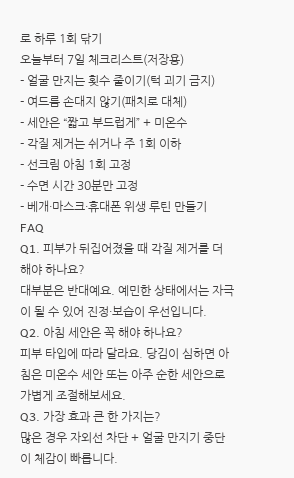로 하루 1회 닦기
오늘부터 7일 체크리스트(저장용)
- 얼굴 만지는 횟수 줄이기(턱 괴기 금지)
- 여드름 손대지 않기(패치로 대체)
- 세안은 “짧고 부드럽게” + 미온수
- 각질 제거는 쉬거나 주 1회 이하
- 선크림 아침 1회 고정
- 수면 시간 30분만 고정
- 베개·마스크·휴대폰 위생 루틴 만들기
FAQ
Q1. 피부가 뒤집어졌을 때 각질 제거를 더 해야 하나요?
대부분은 반대예요. 예민한 상태에서는 자극이 될 수 있어 진정·보습이 우선입니다.
Q2. 아침 세안은 꼭 해야 하나요?
피부 타입에 따라 달라요. 당김이 심하면 아침은 미온수 세안 또는 아주 순한 세안으로 가볍게 조절해보세요.
Q3. 가장 효과 큰 한 가지는?
많은 경우 자외선 차단 + 얼굴 만지기 중단이 체감이 빠릅니다.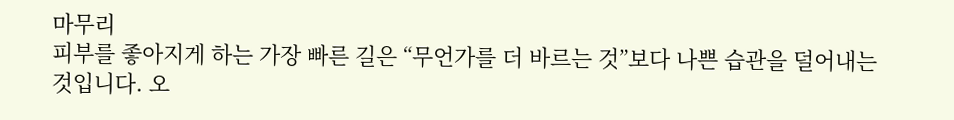마무리
피부를 좋아지게 하는 가장 빠른 길은 “무언가를 더 바르는 것”보다 나쁜 습관을 덜어내는 것입니다. 오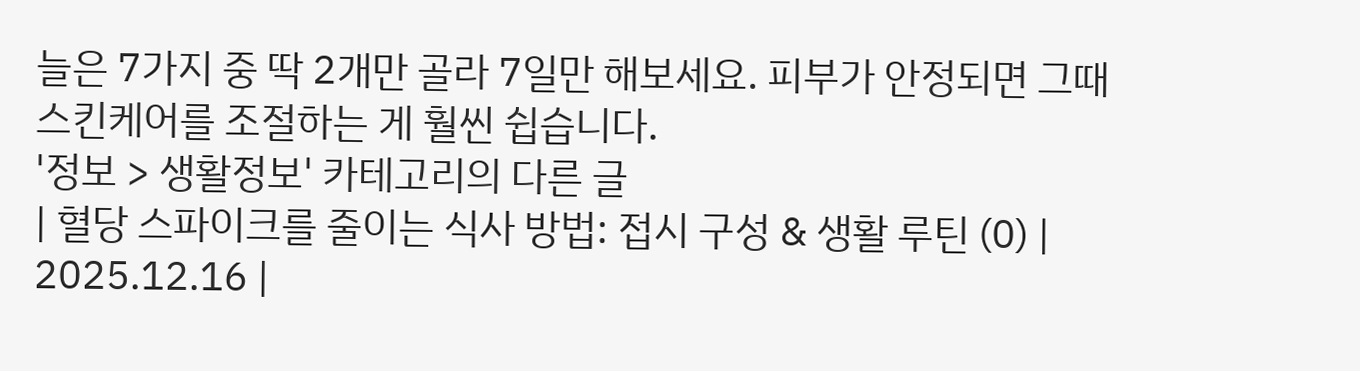늘은 7가지 중 딱 2개만 골라 7일만 해보세요. 피부가 안정되면 그때 스킨케어를 조절하는 게 훨씬 쉽습니다.
'정보 > 생활정보' 카테고리의 다른 글
| 혈당 스파이크를 줄이는 식사 방법: 접시 구성 & 생활 루틴 (0) | 2025.12.16 |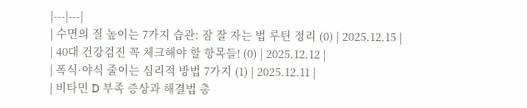|---|---|
| 수면의 질 높이는 7가지 습관: 잠 잘 자는 법 루틴 정리 (0) | 2025.12.15 |
| 40대 건강검진 꼭 체크해야 할 항목들! (0) | 2025.12.12 |
| 폭식·야식 줄이는 심리적 방법 7가지 (1) | 2025.12.11 |
| 비타민 D 부족 증상과 해결법 총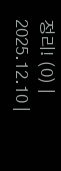정리! (0) | 2025.12.10 |